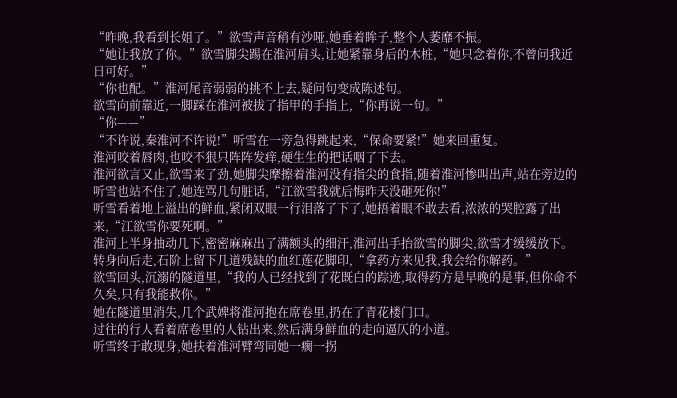“昨晚,我看到长姐了。”欲雪声音稍有沙哑,她垂着眸子,整个人萎靡不振。
“她让我放了你。”欲雪脚尖踢在淮河肩头,让她紧靠身后的木桩,“她只念着你,不曾问我近日可好。”
“你也配。”淮河尾音弱弱的挑不上去,疑问句变成陈述句。
欲雪向前靠近,一脚踩在淮河被拔了指甲的手指上,“你再说一句。”
“你——”
“不许说,秦淮河不许说!”听雪在一旁急得跳起来,“保命要紧!”她来回重复。
淮河咬着唇肉,也咬不狠只阵阵发痒,硬生生的把话咽了下去。
淮河欲言又止,欲雪来了劲,她脚尖摩擦着淮河没有指尖的食指,随着淮河惨叫出声,站在旁边的听雪也站不住了,她连骂几句脏话,“江欲雪我就后悔昨天没砸死你!”
听雪看着地上溢出的鲜血,紧闭双眼一行泪落了下了,她捂着眼不敢去看,浓浓的哭腔露了出来,“江欲雪你要死啊。”
淮河上半身抽动几下,密密麻麻出了满额头的细汗,淮河出手抬欲雪的脚尖,欲雪才缓缓放下。
转身向后走,石阶上留下几道残缺的血红莲花脚印,“拿药方来见我,我会给你解药。”
欲雪回头,沉溺的隧道里,“我的人已经找到了花既白的踪迹,取得药方是早晚的是事,但你命不久矣,只有我能救你。”
她在隧道里消失,几个武婢将淮河抱在席卷里,扔在了青花楼门口。
过往的行人看着席卷里的人钻出来,然后满身鲜血的走向逼仄的小道。
听雪终于敢现身,她扶着淮河臂弯同她一瘸一拐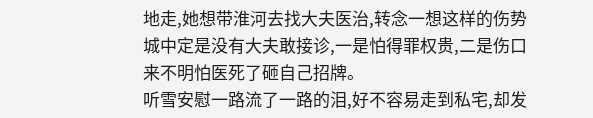地走,她想带淮河去找大夫医治,转念一想这样的伤势城中定是没有大夫敢接诊,一是怕得罪权贵,二是伤口来不明怕医死了砸自己招牌。
听雪安慰一路流了一路的泪,好不容易走到私宅,却发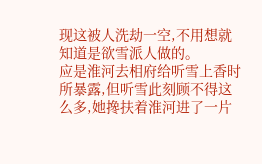现这被人洗劫一空,不用想就知道是欲雪派人做的。
应是淮河去相府给听雪上香时所暴露,但听雪此刻顾不得这么多,她搀扶着淮河进了一片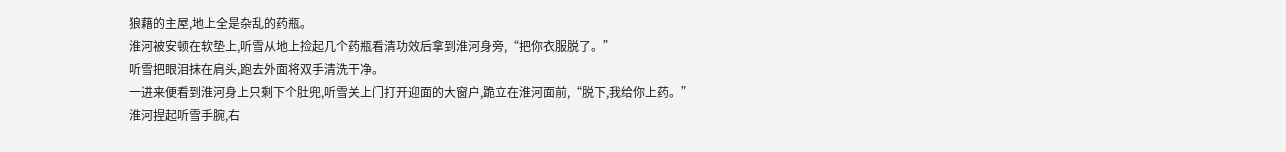狼藉的主屋,地上全是杂乱的药瓶。
淮河被安顿在软垫上,听雪从地上捡起几个药瓶看清功效后拿到淮河身旁,“把你衣服脱了。”
听雪把眼泪抹在肩头,跑去外面将双手清洗干净。
一进来便看到淮河身上只剩下个肚兜,听雪关上门打开迎面的大窗户,跪立在淮河面前,“脱下,我给你上药。”
淮河捏起听雪手腕,右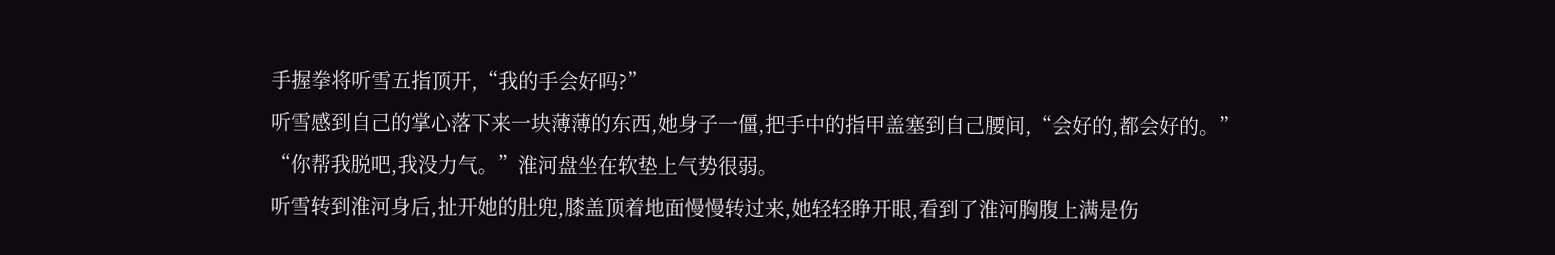手握拳将听雪五指顶开,“我的手会好吗?”
听雪感到自己的掌心落下来一块薄薄的东西,她身子一僵,把手中的指甲盖塞到自己腰间,“会好的,都会好的。”
“你帮我脱吧,我没力气。”淮河盘坐在软垫上气势很弱。
听雪转到淮河身后,扯开她的肚兜,膝盖顶着地面慢慢转过来,她轻轻睁开眼,看到了淮河胸腹上满是伤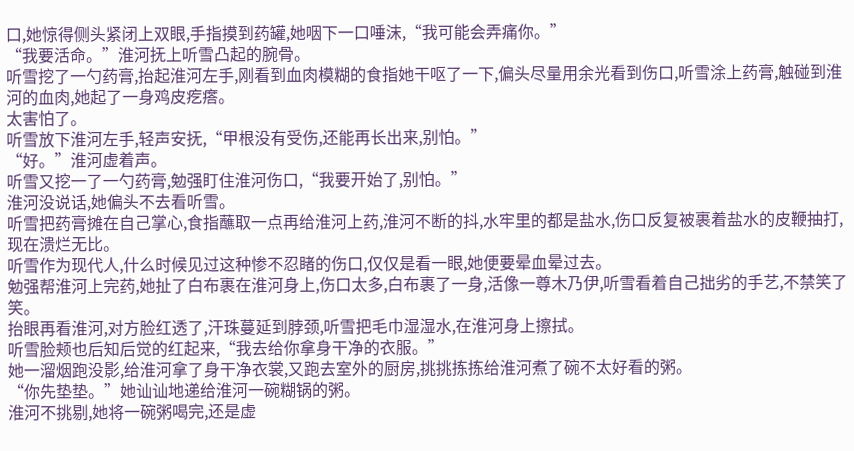口,她惊得侧头紧闭上双眼,手指摸到药罐,她咽下一口唾沫,“我可能会弄痛你。”
“我要活命。”淮河抚上听雪凸起的腕骨。
听雪挖了一勺药膏,抬起淮河左手,刚看到血肉模糊的食指她干呕了一下,偏头尽量用余光看到伤口,听雪涂上药膏,触碰到淮河的血肉,她起了一身鸡皮疙瘩。
太害怕了。
听雪放下淮河左手,轻声安抚,“甲根没有受伤,还能再长出来,别怕。”
“好。”淮河虚着声。
听雪又挖一了一勺药膏,勉强盯住淮河伤口,“我要开始了,别怕。”
淮河没说话,她偏头不去看听雪。
听雪把药膏摊在自己掌心,食指蘸取一点再给淮河上药,淮河不断的抖,水牢里的都是盐水,伤口反复被裹着盐水的皮鞭抽打,现在溃烂无比。
听雪作为现代人,什么时候见过这种惨不忍睹的伤口,仅仅是看一眼,她便要晕血晕过去。
勉强帮淮河上完药,她扯了白布裹在淮河身上,伤口太多,白布裹了一身,活像一尊木乃伊,听雪看着自己拙劣的手艺,不禁笑了笑。
抬眼再看淮河,对方脸红透了,汗珠蔓延到脖颈,听雪把毛巾湿湿水,在淮河身上擦拭。
听雪脸颊也后知后觉的红起来,“我去给你拿身干净的衣服。”
她一溜烟跑没影,给淮河拿了身干净衣裳,又跑去室外的厨房,挑挑拣拣给淮河煮了碗不太好看的粥。
“你先垫垫。”她讪讪地递给淮河一碗糊锅的粥。
淮河不挑剔,她将一碗粥喝完,还是虚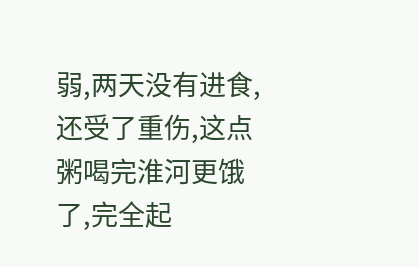弱,两天没有进食,还受了重伤,这点粥喝完淮河更饿了,完全起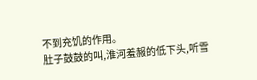不到充饥的作用。
肚子鼓鼓的叫,淮河羞赧的低下头,听雪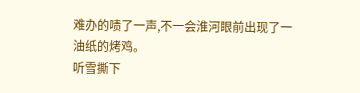难办的啧了一声,不一会淮河眼前出现了一油纸的烤鸡。
听雪撕下